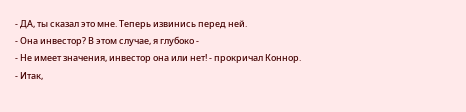- ДА, ты сказал это мне. Теперь извинись перед ней.
- Она инвестор? В этом случае, я глубоко -
- Не имеет значения, инвестор она или нет! - прокричал Коннор.
- Итак,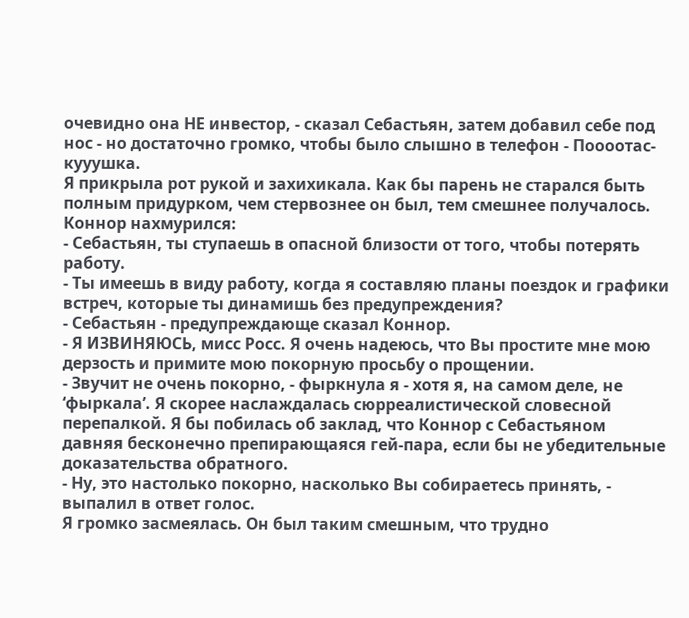очевидно она НЕ инвестор, - сказал Себастьян, затем добавил себе под нос - но достаточно громко, чтобы было слышно в телефон - Поооотас-кууушка.
Я прикрыла рот рукой и захихикала. Как бы парень не старался быть полным придурком, чем стервознее он был, тем смешнее получалось.
Коннор нахмурился:
- Себастьян, ты ступаешь в опасной близости от того, чтобы потерять работу.
- Ты имеешь в виду работу, когда я составляю планы поездок и графики встреч, которые ты динамишь без предупреждения?
- Себастьян - предупреждающе сказал Коннор.
- Я ИЗВИНЯЮСЬ, мисс Росс. Я очень надеюсь, что Вы простите мне мою дерзость и примите мою покорную просьбу о прощении.
- Звучит не очень покорно, - фыркнула я - хотя я, на самом деле, не ‘фыркала’. Я скорее наслаждалась сюрреалистической словесной перепалкой. Я бы побилась об заклад, что Коннор с Себастьяном давняя бесконечно препирающаяся гей-пара, если бы не убедительные доказательства обратного.
- Ну, это настолько покорно, насколько Вы собираетесь принять, - выпалил в ответ голос.
Я громко засмеялась. Он был таким смешным, что трудно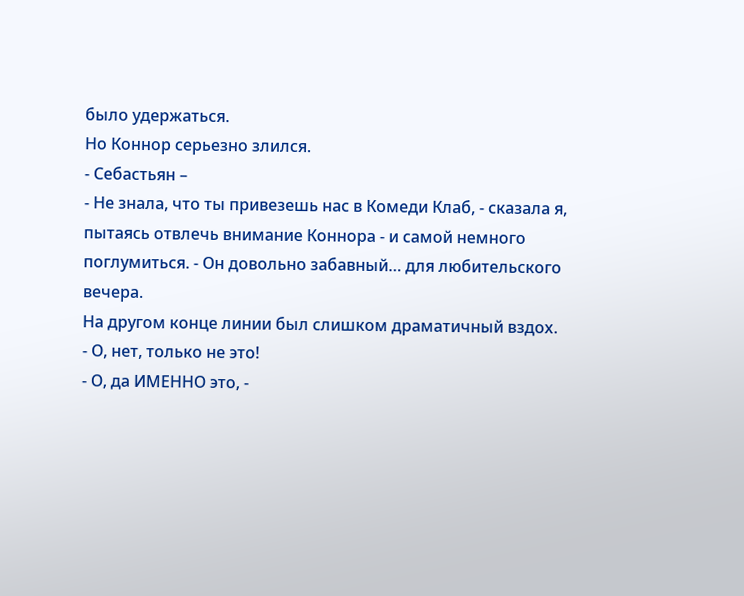было удержаться.
Но Коннор серьезно злился.
- Себастьян –
- Не знала, что ты привезешь нас в Комеди Клаб, - сказала я, пытаясь отвлечь внимание Коннора - и самой немного поглумиться. - Он довольно забавный… для любительского вечера.
На другом конце линии был слишком драматичный вздох.
- О, нет, только не это!
- О, да ИМЕННО это, -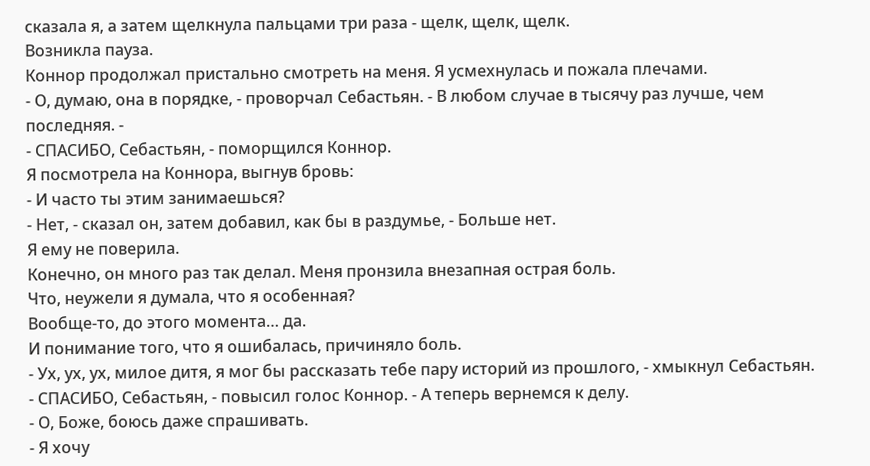сказала я, а затем щелкнула пальцами три раза - щелк, щелк, щелк.
Возникла пауза.
Коннор продолжал пристально смотреть на меня. Я усмехнулась и пожала плечами.
- О, думаю, она в порядке, - проворчал Себастьян. - В любом случае в тысячу раз лучше, чем последняя. -
- СПАСИБО, Себастьян, - поморщился Коннор.
Я посмотрела на Коннора, выгнув бровь:
- И часто ты этим занимаешься?
- Нет, - сказал он, затем добавил, как бы в раздумье, - Больше нет.
Я ему не поверила.
Конечно, он много раз так делал. Меня пронзила внезапная острая боль.
Что, неужели я думала, что я особенная?
Вообще-то, до этого момента… да.
И понимание того, что я ошибалась, причиняло боль.
- Ух, ух, ух, милое дитя, я мог бы рассказать тебе пару историй из прошлого, - хмыкнул Себастьян.
- СПАСИБО, Себастьян, - повысил голос Коннор. - А теперь вернемся к делу.
- О, Боже, боюсь даже спрашивать.
- Я хочу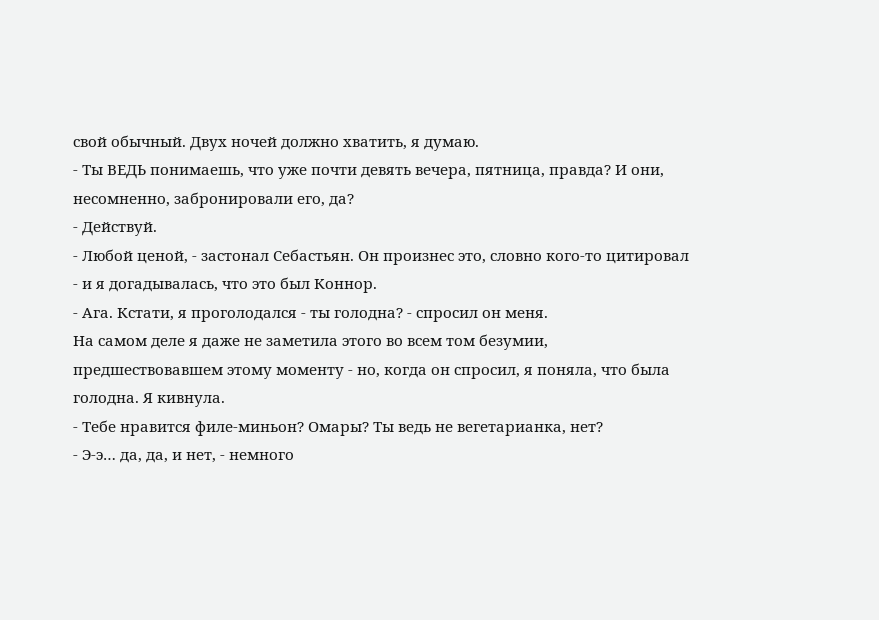свой обычный. Двух ночей должно хватить, я думаю.
- Ты ВЕДЬ понимаешь, что уже почти девять вечера, пятница, правда? И они, несомненно, забронировали его, да?
- Действуй.
- Любой ценой, - застонал Себастьян. Он произнес это, словно кого-то цитировал - и я догадывалась, что это был Коннор.
- Ага. Кстати, я проголодался - ты голодна? - спросил он меня.
На самом деле я даже не заметила этого во всем том безумии, предшествовавшем этому моменту - но, когда он спросил, я поняла, что была голодна. Я кивнула.
- Тебе нравится филе-миньон? Омары? Ты ведь не вегетарианка, нет?
- Э-э… да, да, и нет, - немного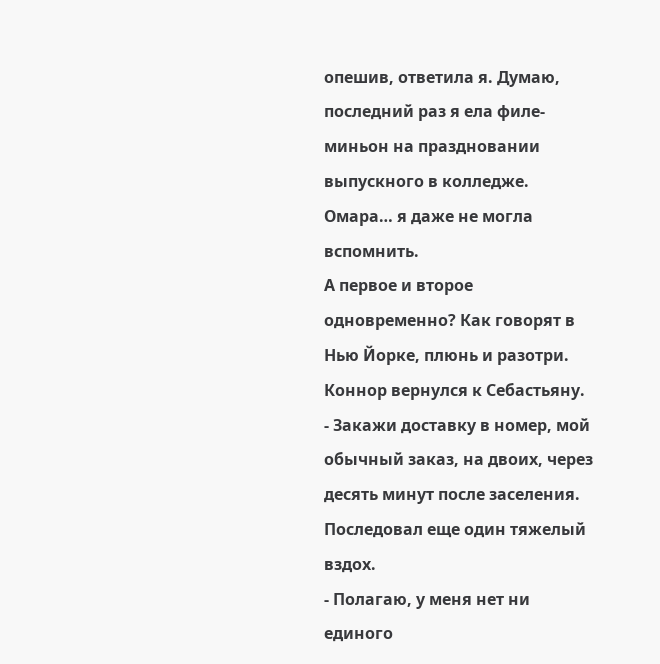опешив, ответила я. Думаю, последний раз я ела филе-миньон на праздновании выпускного в колледже. Омара… я даже не могла вспомнить.
А первое и второе одновременно? Как говорят в Нью Йорке, плюнь и разотри.
Коннор вернулся к Себастьяну.
- Закажи доставку в номер, мой обычный заказ, на двоих, через десять минут после заселения.
Последовал еще один тяжелый вздох.
- Полагаю, у меня нет ни единого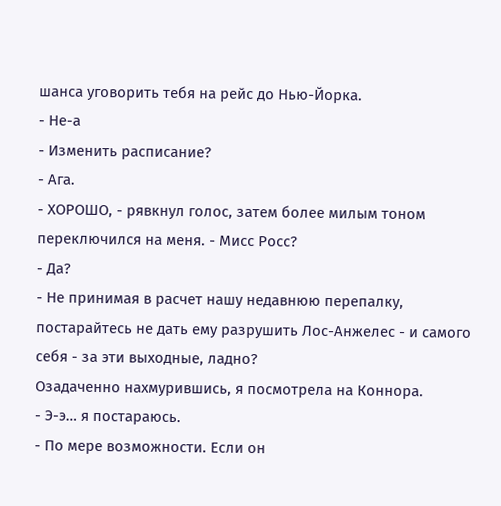шанса уговорить тебя на рейс до Нью-Йорка.
- Не-а
- Изменить расписание?
- Ага.
- ХОРОШО, - рявкнул голос, затем более милым тоном переключился на меня. - Мисс Росс?
- Да?
- Не принимая в расчет нашу недавнюю перепалку, постарайтесь не дать ему разрушить Лос-Анжелес - и самого себя - за эти выходные, ладно?
Озадаченно нахмурившись, я посмотрела на Коннора.
- Э-э… я постараюсь.
- По мере возможности. Если он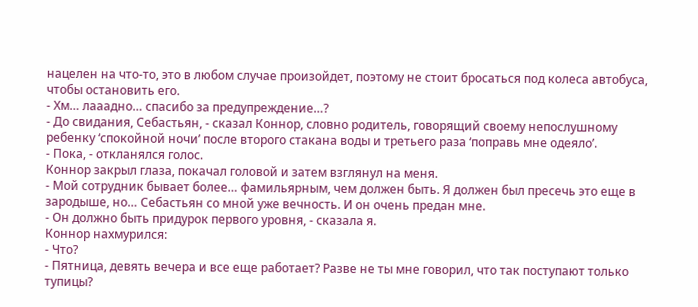нацелен на что-то, это в любом случае произойдет, поэтому не стоит бросаться под колеса автобуса, чтобы остановить его.
- Хм… лааадно… спасибо за предупреждение…?
- До свидания, Себастьян, - сказал Коннор, словно родитель, говорящий своему непослушному ребенку ‘спокойной ночи’ после второго стакана воды и третьего раза ‘поправь мне одеяло’.
- Пока, - откланялся голос.
Коннор закрыл глаза, покачал головой и затем взглянул на меня.
- Мой сотрудник бывает более… фамильярным, чем должен быть. Я должен был пресечь это еще в зародыше, но… Себастьян со мной уже вечность. И он очень предан мне.
- Он должно быть придурок первого уровня, - сказала я.
Коннор нахмурился:
- Что?
- Пятница, девять вечера и все еще работает? Разве не ты мне говорил, что так поступают только тупицы?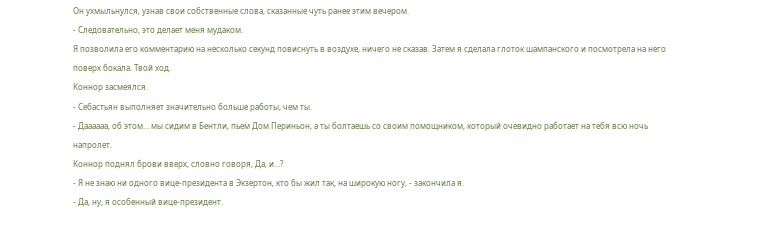Он ухмыльнулся, узнав свои собственные слова, сказанные чуть ранее этим вечером.
- Следовательно, это делает меня мудаком.
Я позволила его комментарию на несколько секунд повиснуть в воздухе, ничего не сказав. Затем я сделала глоток шампанского и посмотрела на него поверх бокала. Твой ход.
Коннор засмеялся.
- Себастьян выполняет значительно больше работы, чем ты.
- Даааааа, об этом… мы сидим в Бентли, пьем Дом Периньон, а ты болтаешь со своим помощником, который очевидно работает на тебя всю ночь напролет.
Коннор поднял брови вверх, словно говоря, Да, и…?
- Я не знаю ни одного вице-президента в Экзертон, кто бы жил так, на широкую ногу, - закончила я.
- Да, ну, я особенный вице-президент.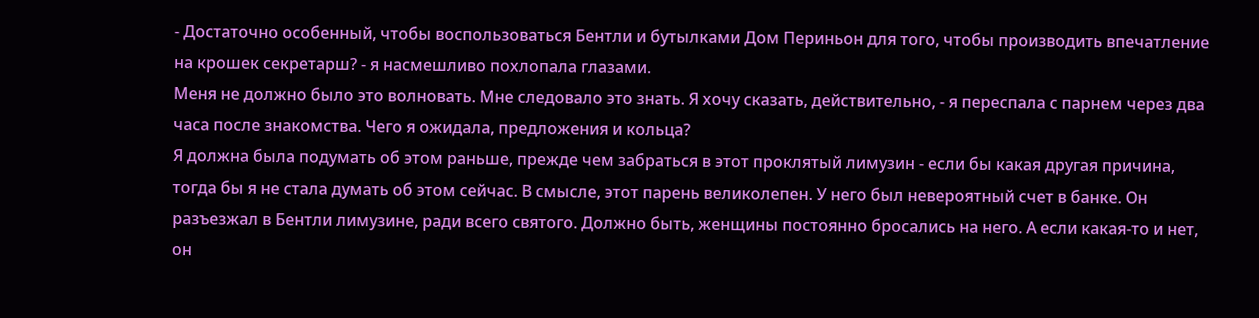- Достаточно особенный, чтобы воспользоваться Бентли и бутылками Дом Периньон для того, чтобы производить впечатление на крошек секретарш? - я насмешливо похлопала глазами.
Меня не должно было это волновать. Мне следовало это знать. Я хочу сказать, действительно, - я переспала с парнем через два часа после знакомства. Чего я ожидала, предложения и кольца?
Я должна была подумать об этом раньше, прежде чем забраться в этот проклятый лимузин - если бы какая другая причина, тогда бы я не стала думать об этом сейчас. В смысле, этот парень великолепен. У него был невероятный счет в банке. Он разъезжал в Бентли лимузине, ради всего святого. Должно быть, женщины постоянно бросались на него. А если какая-то и нет, он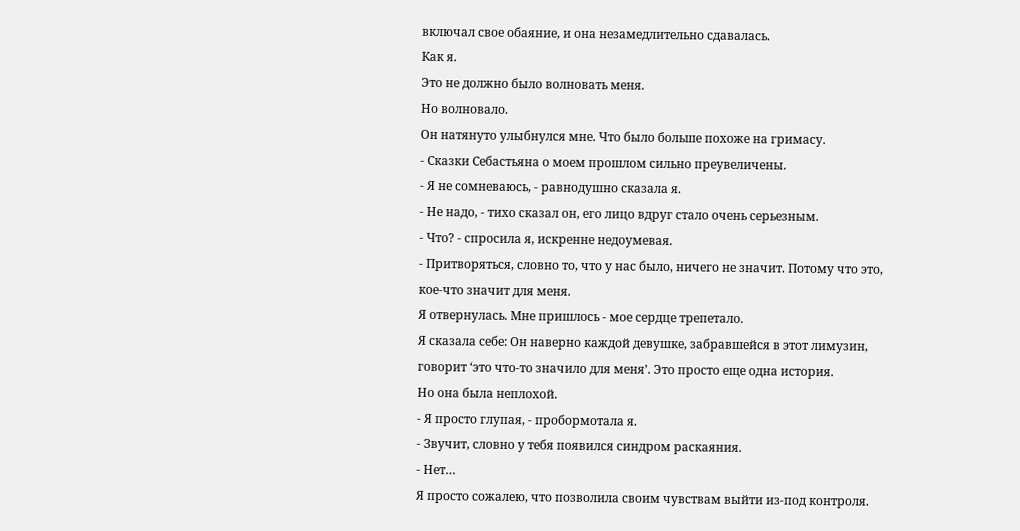включал свое обаяние, и она незамедлительно сдавалась.
Как я.
Это не должно было волновать меня.
Но волновало.
Он натянуто улыбнулся мне. Что было больше похоже на гримасу.
- Сказки Себастьяна о моем прошлом сильно преувеличены.
- Я не сомневаюсь, - равнодушно сказала я.
- Не надо, - тихо сказал он, его лицо вдруг стало очень серьезным.
- Что? - спросила я, искренне недоумевая.
- Притворяться, словно то, что у нас было, ничего не значит. Потому что это, кое-что значит для меня.
Я отвернулась. Мне пришлось - мое сердце трепетало.
Я сказала себе: Он наверно каждой девушке, забравшейся в этот лимузин, говорит ‘это что-то значило для меня’. Это просто еще одна история.
Но она была неплохой.
- Я просто глупая, - пробормотала я.
- Звучит, словно у тебя появился синдром раскаяния.
- Нет…
Я просто сожалею, что позволила своим чувствам выйти из-под контроля.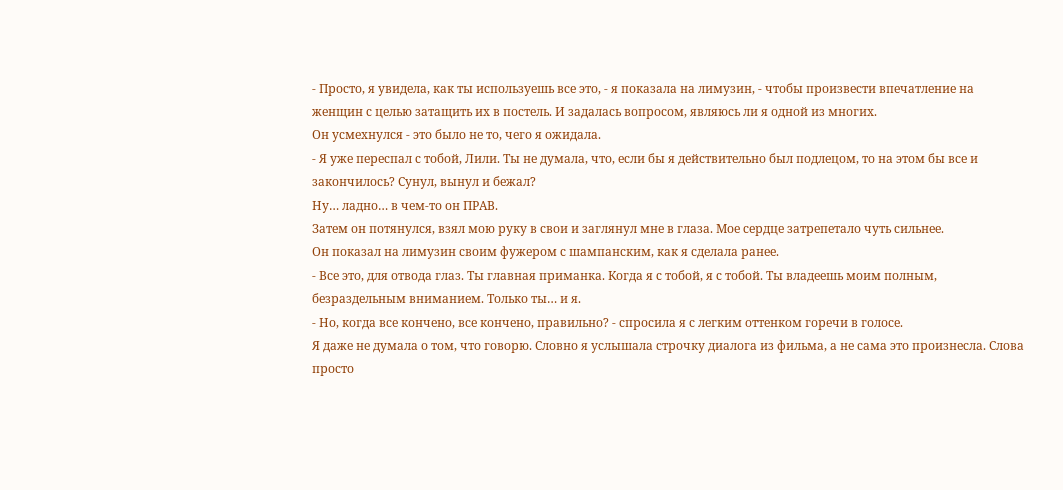- Просто, я увидела, как ты используешь все это, - я показала на лимузин, - чтобы произвести впечатление на женщин с целью затащить их в постель. И задалась вопросом, являюсь ли я одной из многих.
Он усмехнулся - это было не то, чего я ожидала.
- Я уже переспал с тобой, Лили. Ты не думала, что, если бы я действительно был подлецом, то на этом бы все и закончилось? Сунул, вынул и бежал?
Ну… ладно… в чем-то он ПРАВ.
Затем он потянулся, взял мою руку в свои и заглянул мне в глаза. Мое сердце затрепетало чуть сильнее.
Он показал на лимузин своим фужером с шампанским, как я сделала ранее.
- Все это, для отвода глаз. Ты главная приманка. Когда я с тобой, я с тобой. Ты владеешь моим полным, безраздельным вниманием. Только ты… и я.
- Но, когда все кончено, все кончено, правильно? - спросила я с легким оттенком горечи в голосе.
Я даже не думала о том, что говорю. Словно я услышала строчку диалога из фильма, а не сама это произнесла. Слова просто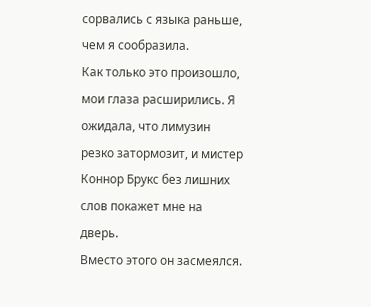сорвались с языка раньше, чем я сообразила.
Как только это произошло, мои глаза расширились. Я ожидала, что лимузин резко затормозит, и мистер Коннор Брукс без лишних слов покажет мне на дверь.
Вместо этого он засмеялся.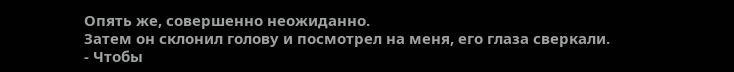Опять же, совершенно неожиданно.
Затем он склонил голову и посмотрел на меня, его глаза сверкали.
- Чтобы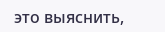это выяснить,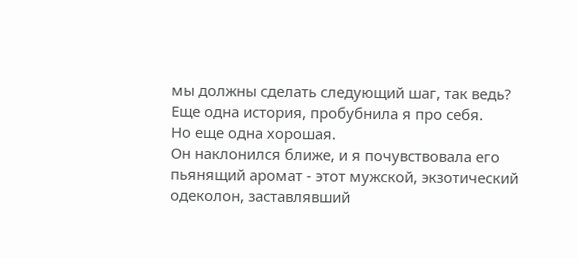мы должны сделать следующий шаг, так ведь?
Еще одна история, пробубнила я про себя.
Но еще одна хорошая.
Он наклонился ближе, и я почувствовала его пьянящий аромат - этот мужской, экзотический одеколон, заставлявший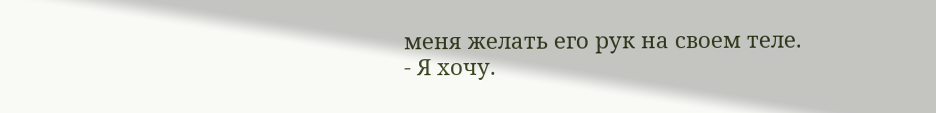меня желать его рук на своем теле.
- Я хочу.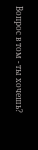Вопрос в том - ты хочешь?